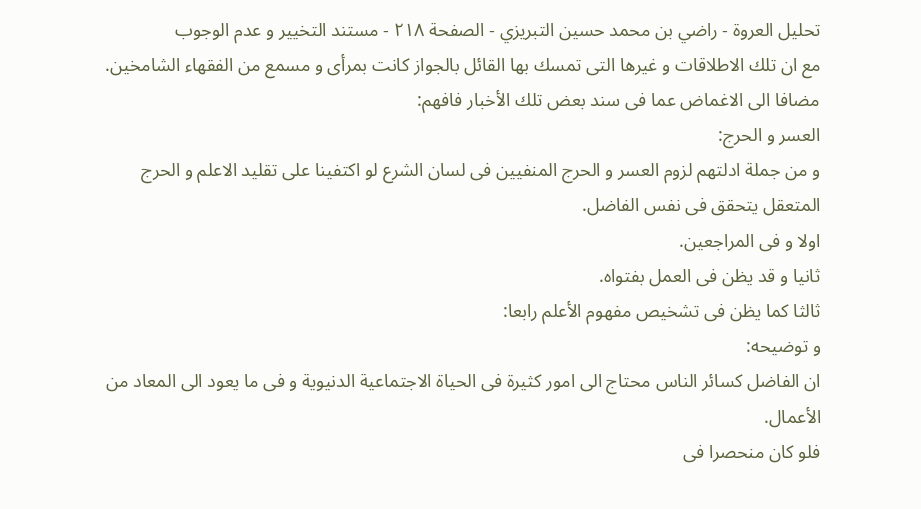تحليل العروة - راضي بن محمد حسين التبريزي - الصفحة ٢١٨ - مستند التخيير و عدم الوجوب
مع ان تلك الاطلاقات و غيرها التى تمسك بها القائل بالجواز كانت بمرأى و مسمع من الفقهاء الشامخين.
مضافا الى الاغماض عما فى سند بعض تلك الأخبار فافهم:
العسر و الحرج:
و من جملة ادلتهم لزوم العسر و الحرج المنفيين فى لسان الشرع لو اكتفينا على تقليد الاعلم و الحرج المتعقل يتحقق فى نفس الفاضل.
اولا و فى المراجعين.
ثانيا و قد يظن فى العمل بفتواه.
ثالثا كما يظن فى تشخيص مفهوم الأعلم رابعا:
و توضيحه:
ان الفاضل كسائر الناس محتاج الى امور كثيرة فى الحياة الاجتماعية الدنيوية و فى ما يعود الى المعاد من الأعمال.
فلو كان منحصرا فى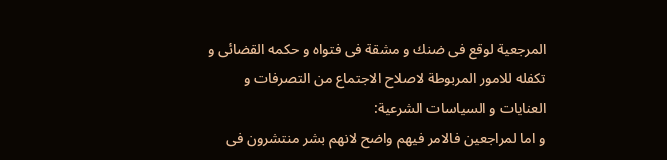المرجعية لوقع فى ضنك و مشقة فى فتواه و حكمه القضائى و تكفله للامور المربوطة لاصلاح الاجتماع من التصرفات و العنايات و السياسات الشرعية:
و اما لمراجعين فالامر فيهم واضح لانهم بشر منتشرون فى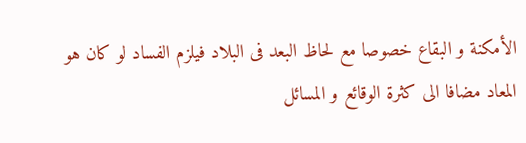الأمكنة و البقاع خصوصا مع لحاظ البعد فى البلاد فيلزم الفساد لو كان هو المعاد مضافا الى كثرة الوقائع و المسائل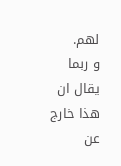لهم.
و ربما يقال ان هذا خارج عن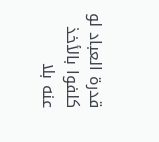قدرة العباد لو كلفوا بالأخذ عنه بلا